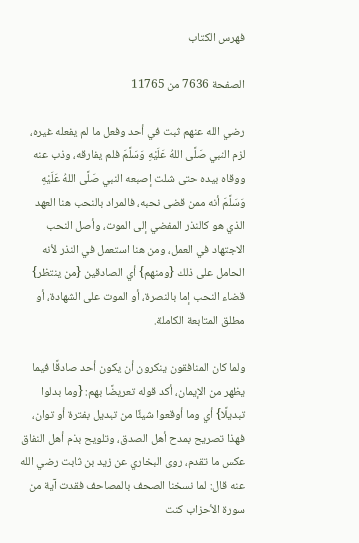فهرس الكتاب

الصفحة 7636 من 11765

رضي الله عنهم ثبت في أحد وفعل ما لم يفعله غيره، لزم النبي صَلَّى اللهُ عَلَيْهِ وَسَلَّمَ فلم يفارقه، وذب عنه ووقاه بيده حتى شلت إصبعه النبي صَلَّى اللهُ عَلَيْهِ وَسَلَّمَ أنه ممن قضى نحبه، فالمراد بالنحب هنا العهد الذي هو كالنذر المفضي إلى الموت، وأصل النحب الاجتهاد في العمل، ومن هنا استعمل في النذر لأنه الحامل على ذلك {ومنهم} أي الصادقين {من ينتظر} قضاء النحب إما بالنصرة، أو الموت على الشهادة، أو مطلق المتابعة الكاملة.

ولما كان المنافقون ينكرون أن يكون أحد صادقًا فيما يظهر من الإيمان، أكد قوله تعريضًا بهم: {وما بدلوا تبديلًا} أي وما أوقعوا شيئًا من تبديل بفترة أو توان، فهذا تصريح بمدح أهل الصدق، وتلويح بذم أهل النفاق عكس ما تقدم، روى البخاري عن زيد بن ثابت رضي الله عنه قال: لما نسخنا الصحف بالمصاحف فقدت آية من سورة الأحزاب كنت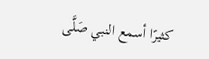كثيرًا أسمع النبي صَلَّى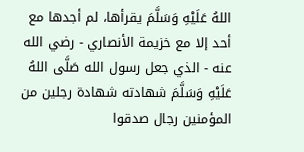اللهُ عَلَيْهِ وَسَلَّمَ يقرأها، لم أجدها مع أحد إلا مع خزيمة الأنصاري - رضي الله عنه - الذي جعل رسول الله صَلَّى اللهُ عَلَيْهِ وَسَلَّمَ شهادته شهادة رجلين من المؤمنين رجال صدقوا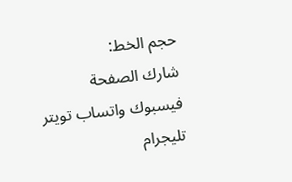حجم الخط:
شارك الصفحة
فيسبوك واتساب تويتر تليجرام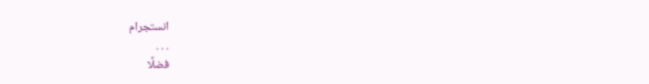انستجرام
. . .
فضلًا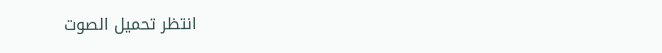انتظر تحميل الصوت